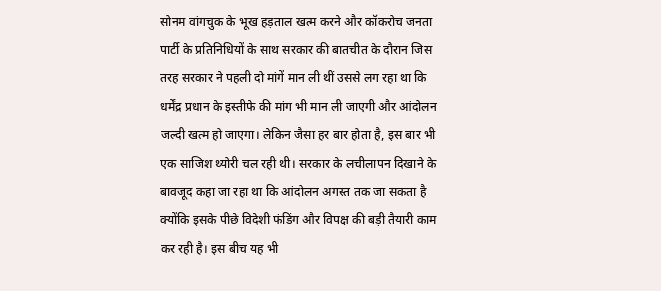सोनम वांगचुक के भूख हड़ताल खत्म करने और कॉकरोच जनता पार्टी के प्रतिनिधियों के साथ सरकार की बातचीत के दौरान जिस तरह सरकार ने पहली दो मांगें मान ली थीं उससे लग रहा था कि धर्मेंद्र प्रधान के इस्तीफे की मांग भी मान ली जाएगी और आंदोलन जल्दी खत्म हो जाएगा। लेकिन जैसा हर बार होता है, इस बार भी एक साजिश थ्योरी चल रही थी। सरकार के लचीलापन दिखाने के बावजूद कहा जा रहा था कि आंदोलन अगस्त तक जा सकता है क्योंकि इसके पीछे विदेशी फंडिंग और विपक्ष की बड़ी तैयारी काम कर रही है। इस बीच यह भी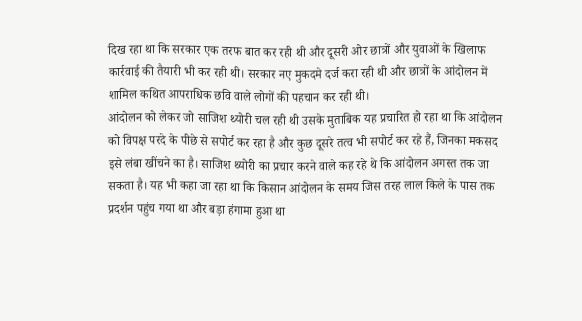दिख रहा था कि सरकार एक तरफ बात कर रही थी और दूसरी ओर छात्रों और युवाओं के खिलाफ कार्रवाई की तैयारी भी कर रही थी। सरकार नए मुकदमे दर्ज करा रही थी और छात्रों के आंदोलन में शामिल कथित आपराधिक छवि वाले लोगों की पहचान कर रही थी।
आंदोलन को लेकर जो साजिश थ्योरी चल रही थी उसके मुताबिक यह प्रचारित हो रहा था कि आंदोलन को विपक्ष परदे के पीछे से सपोर्ट कर रहा है और कुछ दूसरे तत्व भी सपोर्ट कर रहे हैं, जिनका मकसद इसे लंबा खींचने का है। साजिश थ्योरी का प्रचार करने वाले कह रहे थे कि आंदोलन अगस्त तक जा सकता है। यह भी कहा जा रहा था कि किसान आंदोलन के समय जिस तरह लाल किले के पास तक प्रदर्शन पहुंच गया था और बड़ा हंगामा हुआ था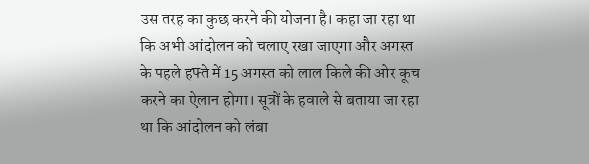उस तरह का कुछ करने की योजना है। कहा जा रहा था कि अभी आंदोलन को चलाए रखा जाएगा और अगस्त के पहले हफ्ते में 15 अगस्त को लाल किले की ओर कूच करने का ऐलान होगा। सूत्रों के हवाले से बताया जा रहा था कि आंदोलन को लंबा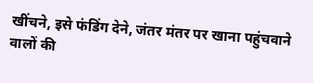खींचने, इसे फंडिंग देने, जंतर मंतर पर खाना पहुंचवाने वालों की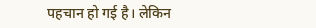पहचान हो गई है। लेकिन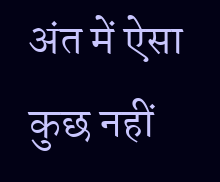अंत में ऐसा कुछ नहीं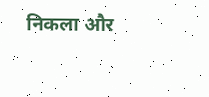निकला और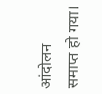आंदोलन समाप्त हो गया।